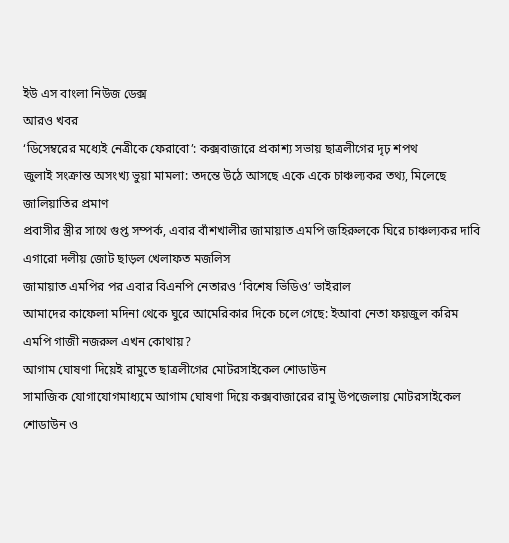ইউ এস বাংলা নিউজ ডেক্স
আরও খবর
‘ডিসেম্বরের মধ্যেই নেত্রীকে ফেরাবো’: কক্সবাজারে প্রকাশ্য সভায় ছাত্রলীগের দৃঢ় শপথ
জুলাই সংক্রান্ত অসংখ্য ভুয়া মামলা: তদন্তে উঠে আসছে একে একে চাঞ্চল্যকর তথ্য, মিলেছে জালিয়াতির প্রমাণ
প্রবাসীর স্ত্রীর সাথে গুপ্ত সম্পর্ক, এবার বাঁশখালীর জামায়াত এমপি জহিরুলকে ঘিরে চাঞ্চল্যকর দাবি
এগারো দলীয় জোট ছাড়ল খেলাফত মজলিস
জামায়াত এমপির পর এবার বিএনপি নেতারও ‘বিশেষ ভিডিও’ ভাইরাল
আমাদের কাফেলা মদিনা থেকে ঘুরে আমেরিকার দিকে চলে গেছে: ইআবা নেতা ফয়জুল করিম
এমপি গাজী নজরুল এখন কোথায়?
আগাম ঘোষণা দিয়েই রামুতে ছাত্রলীগের মোটরসাইকেল শোডাউন
সামাজিক যোগাযোগমাধ্যমে আগাম ঘোষণা দিয়ে কক্সবাজারের রামু উপজেলায় মোটরসাইকেল শোডাউন ও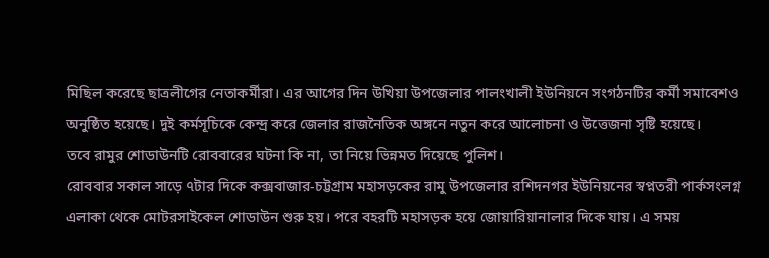মিছিল করেছে ছাত্রলীগের নেতাকর্মীরা। এর আগের দিন উখিয়া উপজেলার পালংখালী ইউনিয়নে সংগঠনটির কর্মী সমাবেশও অনুষ্ঠিত হয়েছে। দুই কর্মসূচিকে কেন্দ্র করে জেলার রাজনৈতিক অঙ্গনে নতুন করে আলোচনা ও উত্তেজনা সৃষ্টি হয়েছে।
তবে রামুর শোডাউনটি রোববারের ঘটনা কি না, তা নিয়ে ভিন্নমত দিয়েছে পুলিশ।
রোববার সকাল সাড়ে ৭টার দিকে কক্সবাজার-চট্টগ্রাম মহাসড়কের রামু উপজেলার রশিদনগর ইউনিয়নের স্বপ্নতরী পার্কসংলগ্ন এলাকা থেকে মোটরসাইকেল শোডাউন শুরু হয়। পরে বহরটি মহাসড়ক হয়ে জোয়ারিয়ানালার দিকে যায়। এ সময়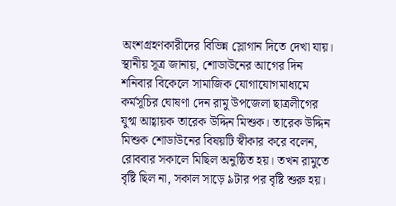অংশগ্রহণকারীদের বিভিন্ন স্লোগান দিতে দেখা যায়।
স্থানীয় সূত্র জানায়, শোডাউনের আগের দিন শনিবার বিকেলে সামাজিক যোগাযোগমাধ্যমে কর্মসূচির ঘোষণা দেন রামু উপজেলা ছাত্রলীগের
যুগ্ম আহ্বায়ক তারেক উদ্দিন মিশুক। তারেক উদ্দিন মিশুক শোডাউনের বিষয়টি স্বীকার করে বলেন, রোববার সকালে মিছিল অনুষ্ঠিত হয়। তখন রামুতে বৃষ্টি ছিল না, সকাল সাড়ে ৯টার পর বৃষ্টি শুরু হয়।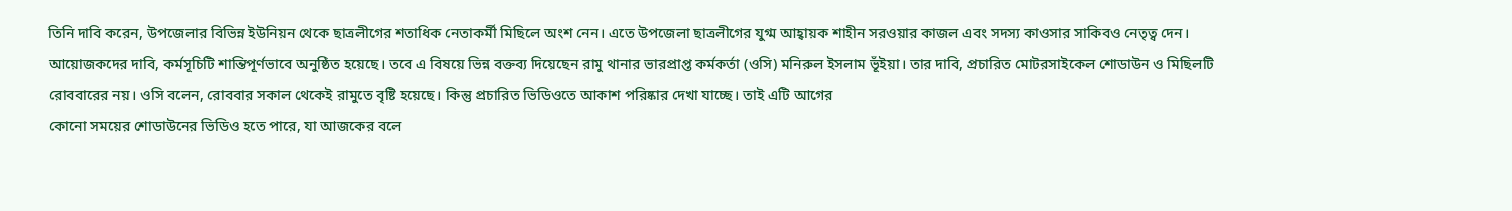তিনি দাবি করেন, উপজেলার বিভিন্ন ইউনিয়ন থেকে ছাত্রলীগের শতাধিক নেতাকর্মী মিছিলে অংশ নেন। এতে উপজেলা ছাত্রলীগের যুগ্ম আহ্বায়ক শাহীন সরওয়ার কাজল এবং সদস্য কাওসার সাকিবও নেতৃত্ব দেন। আয়োজকদের দাবি, কর্মসূচিটি শান্তিপূর্ণভাবে অনুষ্ঠিত হয়েছে। তবে এ বিষয়ে ভিন্ন বক্তব্য দিয়েছেন রামু থানার ভারপ্রাপ্ত কর্মকর্তা (ওসি) মনিরুল ইসলাম ভূঁইয়া। তার দাবি, প্রচারিত মোটরসাইকেল শোডাউন ও মিছিলটি রোববারের নয়। ওসি বলেন, রোববার সকাল থেকেই রামুতে বৃষ্টি হয়েছে। কিন্তু প্রচারিত ভিডিওতে আকাশ পরিষ্কার দেখা যাচ্ছে। তাই এটি আগের
কোনো সময়ের শোডাউনের ভিডিও হতে পারে, যা আজকের বলে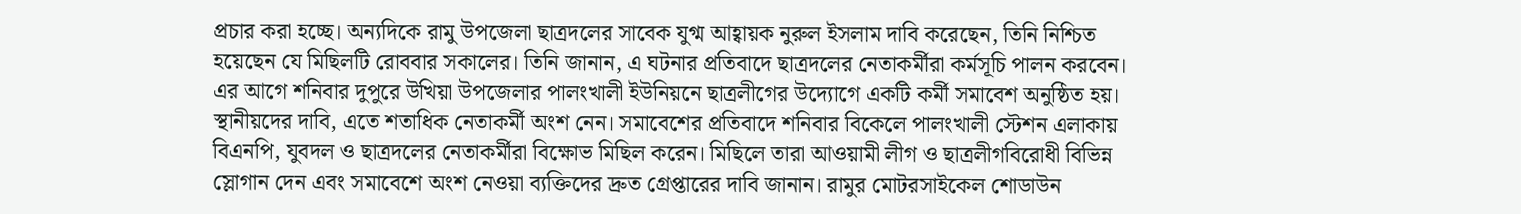প্রচার করা হচ্ছে। অন্যদিকে রামু উপজেলা ছাত্রদলের সাবেক যুগ্ম আহ্বায়ক নুরুল ইসলাম দাবি করেছেন, তিনি নিশ্চিত হয়েছেন যে মিছিলটি রোববার সকালের। তিনি জানান, এ ঘটনার প্রতিবাদে ছাত্রদলের নেতাকর্মীরা কর্মসূচি পালন করবেন। এর আগে শনিবার দুপুরে উখিয়া উপজেলার পালংখালী ইউনিয়নে ছাত্রলীগের উদ্যোগে একটি কর্মী সমাবেশ অনুষ্ঠিত হয়। স্থানীয়দের দাবি, এতে শতাধিক নেতাকর্মী অংশ নেন। সমাবেশের প্রতিবাদে শনিবার বিকেলে পালংখালী স্টেশন এলাকায় বিএনপি, যুবদল ও ছাত্রদলের নেতাকর্মীরা বিক্ষোভ মিছিল করেন। মিছিলে তারা আওয়ামী লীগ ও ছাত্রলীগবিরোধী বিভিন্ন স্লোগান দেন এবং সমাবেশে অংশ নেওয়া ব্যক্তিদের দ্রুত গ্রেপ্তারের দাবি জানান। রামুর মোটরসাইকেল শোডাউন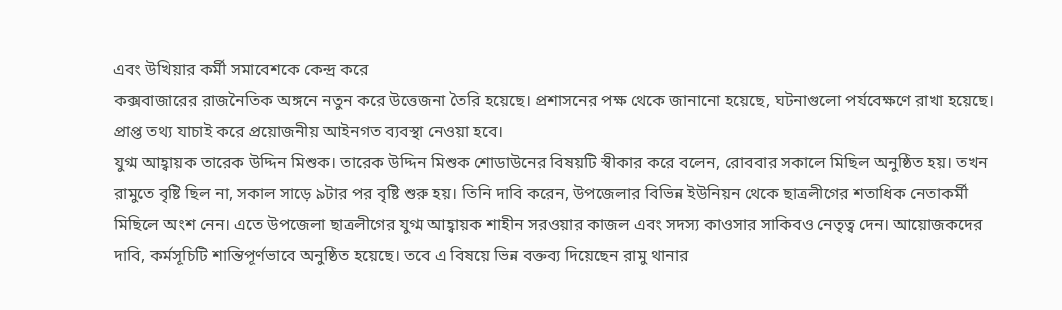এবং উখিয়ার কর্মী সমাবেশকে কেন্দ্র করে
কক্সবাজারের রাজনৈতিক অঙ্গনে নতুন করে উত্তেজনা তৈরি হয়েছে। প্রশাসনের পক্ষ থেকে জানানো হয়েছে, ঘটনাগুলো পর্যবেক্ষণে রাখা হয়েছে। প্রাপ্ত তথ্য যাচাই করে প্রয়োজনীয় আইনগত ব্যবস্থা নেওয়া হবে।
যুগ্ম আহ্বায়ক তারেক উদ্দিন মিশুক। তারেক উদ্দিন মিশুক শোডাউনের বিষয়টি স্বীকার করে বলেন, রোববার সকালে মিছিল অনুষ্ঠিত হয়। তখন রামুতে বৃষ্টি ছিল না, সকাল সাড়ে ৯টার পর বৃষ্টি শুরু হয়। তিনি দাবি করেন, উপজেলার বিভিন্ন ইউনিয়ন থেকে ছাত্রলীগের শতাধিক নেতাকর্মী মিছিলে অংশ নেন। এতে উপজেলা ছাত্রলীগের যুগ্ম আহ্বায়ক শাহীন সরওয়ার কাজল এবং সদস্য কাওসার সাকিবও নেতৃত্ব দেন। আয়োজকদের দাবি, কর্মসূচিটি শান্তিপূর্ণভাবে অনুষ্ঠিত হয়েছে। তবে এ বিষয়ে ভিন্ন বক্তব্য দিয়েছেন রামু থানার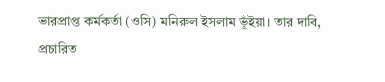ভারপ্রাপ্ত কর্মকর্তা (ওসি) মনিরুল ইসলাম ভূঁইয়া। তার দাবি, প্রচারিত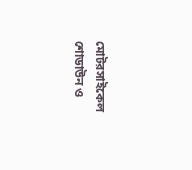মোটরসাইকেল শোডাউন ও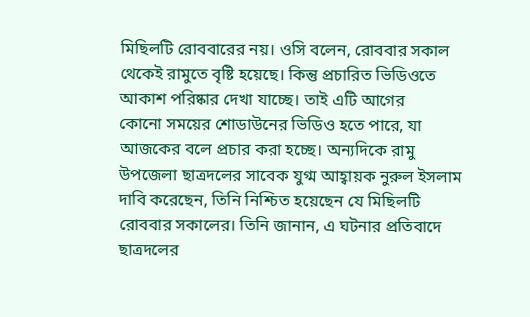মিছিলটি রোববারের নয়। ওসি বলেন, রোববার সকাল থেকেই রামুতে বৃষ্টি হয়েছে। কিন্তু প্রচারিত ভিডিওতে আকাশ পরিষ্কার দেখা যাচ্ছে। তাই এটি আগের
কোনো সময়ের শোডাউনের ভিডিও হতে পারে, যা আজকের বলে প্রচার করা হচ্ছে। অন্যদিকে রামু উপজেলা ছাত্রদলের সাবেক যুগ্ম আহ্বায়ক নুরুল ইসলাম দাবি করেছেন, তিনি নিশ্চিত হয়েছেন যে মিছিলটি রোববার সকালের। তিনি জানান, এ ঘটনার প্রতিবাদে ছাত্রদলের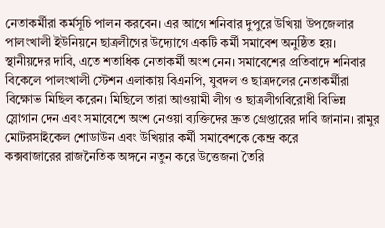নেতাকর্মীরা কর্মসূচি পালন করবেন। এর আগে শনিবার দুপুরে উখিয়া উপজেলার পালংখালী ইউনিয়নে ছাত্রলীগের উদ্যোগে একটি কর্মী সমাবেশ অনুষ্ঠিত হয়। স্থানীয়দের দাবি, এতে শতাধিক নেতাকর্মী অংশ নেন। সমাবেশের প্রতিবাদে শনিবার বিকেলে পালংখালী স্টেশন এলাকায় বিএনপি, যুবদল ও ছাত্রদলের নেতাকর্মীরা বিক্ষোভ মিছিল করেন। মিছিলে তারা আওয়ামী লীগ ও ছাত্রলীগবিরোধী বিভিন্ন স্লোগান দেন এবং সমাবেশে অংশ নেওয়া ব্যক্তিদের দ্রুত গ্রেপ্তারের দাবি জানান। রামুর মোটরসাইকেল শোডাউন এবং উখিয়ার কর্মী সমাবেশকে কেন্দ্র করে
কক্সবাজারের রাজনৈতিক অঙ্গনে নতুন করে উত্তেজনা তৈরি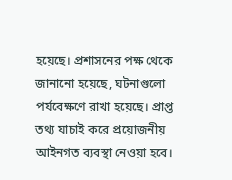হয়েছে। প্রশাসনের পক্ষ থেকে জানানো হয়েছে, ঘটনাগুলো পর্যবেক্ষণে রাখা হয়েছে। প্রাপ্ত তথ্য যাচাই করে প্রয়োজনীয় আইনগত ব্যবস্থা নেওয়া হবে।